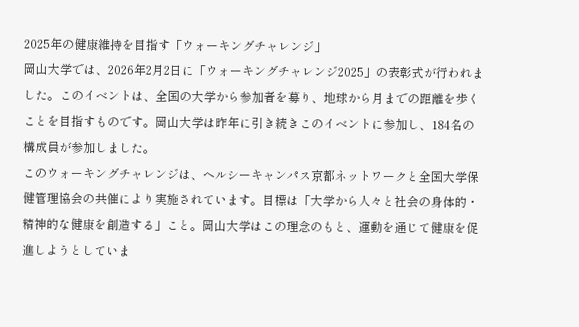2025年の健康維持を目指す「ウォーキングチャレンジ」
岡山大学では、2026年2月2日に「ウォーキングチャレンジ2025」の表彰式が行われました。このイベントは、全国の大学から参加者を募り、地球から月までの距離を歩くことを目指すものです。岡山大学は昨年に引き続きこのイベントに参加し、184名の構成員が参加しました。
このウォーキングチャレンジは、ヘルシーキャンパス京都ネットワークと全国大学保健管理協会の共催により実施されています。目標は「大学から人々と社会の身体的・精神的な健康を創造する」こと。岡山大学はこの理念のもと、運動を通じて健康を促進しようとしていま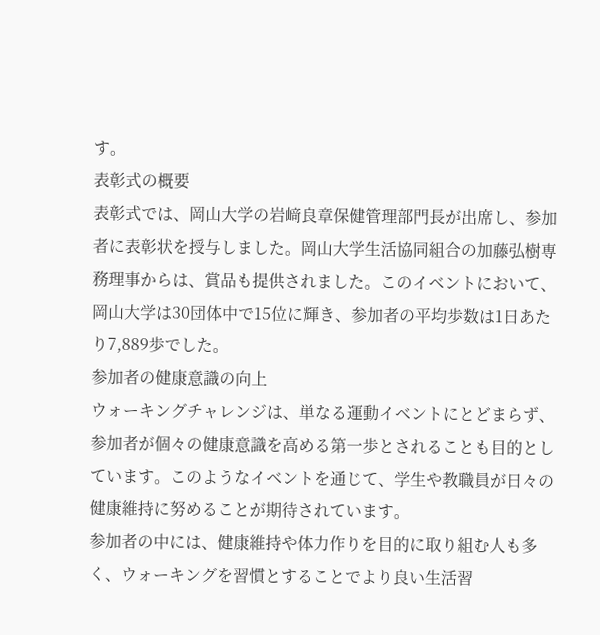す。
表彰式の概要
表彰式では、岡山大学の岩﨑良章保健管理部門長が出席し、参加者に表彰状を授与しました。岡山大学生活協同組合の加藤弘樹専務理事からは、賞品も提供されました。このイベントにおいて、岡山大学は30団体中で15位に輝き、参加者の平均歩数は1日あたり7,889歩でした。
参加者の健康意識の向上
ウォーキングチャレンジは、単なる運動イベントにとどまらず、参加者が個々の健康意識を高める第一歩とされることも目的としています。このようなイベントを通じて、学生や教職員が日々の健康維持に努めることが期待されています。
参加者の中には、健康維持や体力作りを目的に取り組む人も多く、ウォーキングを習慣とすることでより良い生活習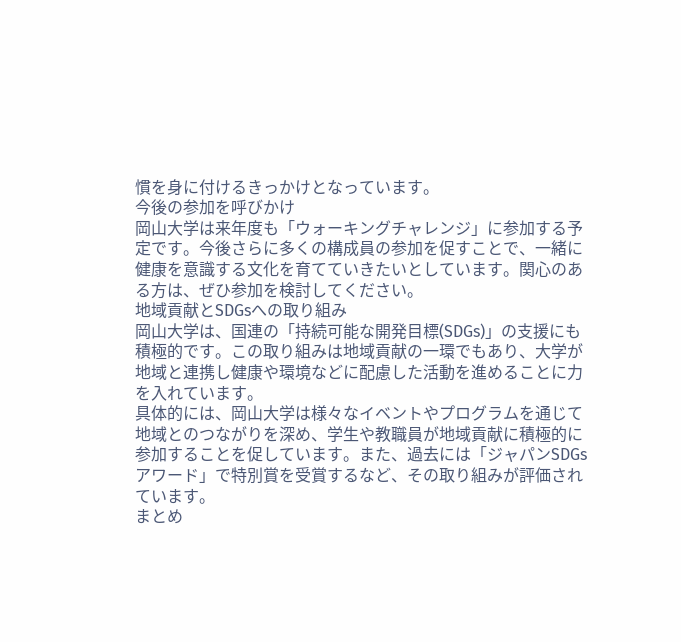慣を身に付けるきっかけとなっています。
今後の参加を呼びかけ
岡山大学は来年度も「ウォーキングチャレンジ」に参加する予定です。今後さらに多くの構成員の参加を促すことで、一緒に健康を意識する文化を育てていきたいとしています。関心のある方は、ぜひ参加を検討してください。
地域貢献とSDGsへの取り組み
岡山大学は、国連の「持続可能な開発目標(SDGs)」の支援にも積極的です。この取り組みは地域貢献の一環でもあり、大学が地域と連携し健康や環境などに配慮した活動を進めることに力を入れています。
具体的には、岡山大学は様々なイベントやプログラムを通じて地域とのつながりを深め、学生や教職員が地域貢献に積極的に参加することを促しています。また、過去には「ジャパンSDGsアワード」で特別賞を受賞するなど、その取り組みが評価されています。
まとめ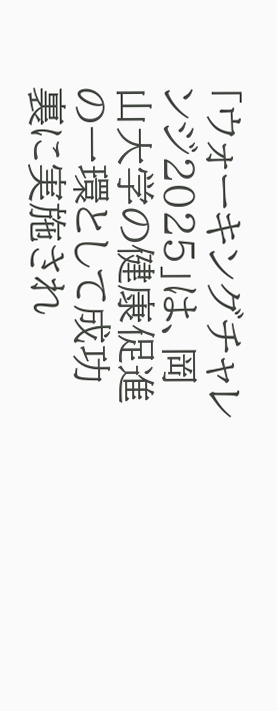「ウォーキングチャレンジ2025」は、岡山大学の健康促進の一環として成功裏に実施され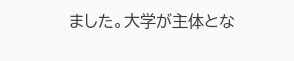ました。大学が主体とな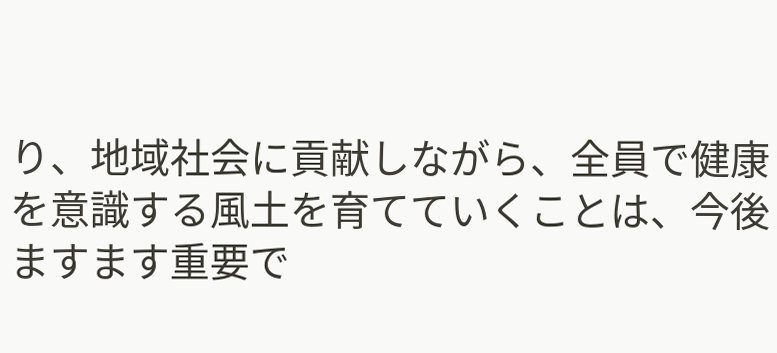り、地域社会に貢献しながら、全員で健康を意識する風土を育てていくことは、今後ますます重要で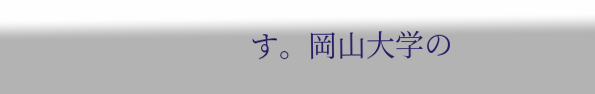す。岡山大学の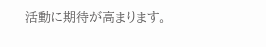活動に期待が高まります。